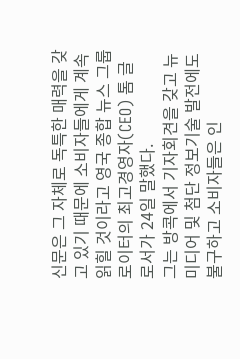신문은 그 자체로 독특한 매력을 갖고 있기 때문에 소비자들에게 계속 읽힐 것이라고 영국 종합 뉴스 그룹 로이터의 최고경영자(CEO) 톰 글로서가 24일 말했다.
그는 방콕에서 기자회견을 갖고 뉴 미디어 및 첨단 정보기술 발전에도 불구하고 소비자들은 인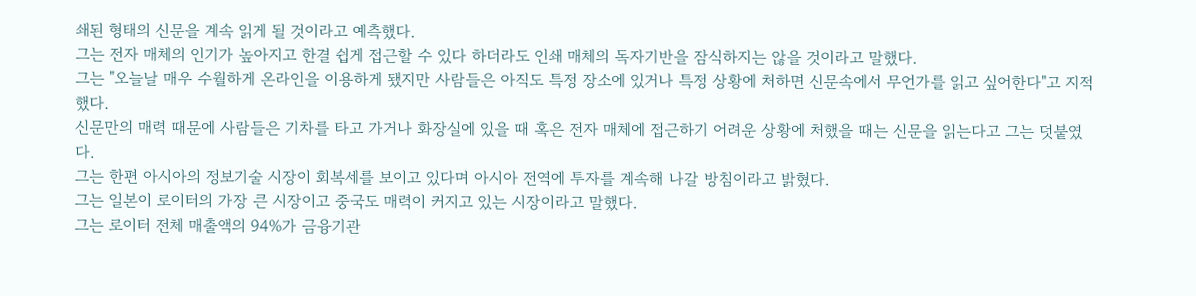쇄된 형태의 신문을 계속 읽게 될 것이라고 예측했다.
그는 전자 매체의 인기가 높아지고 한결 쉽게 접근할 수 있다 하더라도 인쇄 매체의 독자기반을 잠식하지는 않을 것이라고 말했다.
그는 "오늘날 매우 수월하게 온라인을 이용하게 됐지만 사람들은 아직도 특정 장소에 있거나 특정 상황에 처하면 신문속에서 무언가를 읽고 싶어한다"고 지적했다.
신문만의 매력 때문에 사람들은 기차를 타고 가거나 화장실에 있을 때 혹은 전자 매체에 접근하기 어려운 상황에 처했을 때는 신문을 읽는다고 그는 덧붙였다.
그는 한편 아시아의 정보기술 시장이 회복세를 보이고 있다며 아시아 전역에 투자를 계속해 나갈 방침이라고 밝혔다.
그는 일본이 로이터의 가장 큰 시장이고 중국도 매력이 커지고 있는 시장이라고 말했다.
그는 로이터 전체 매출액의 94%가 금융기관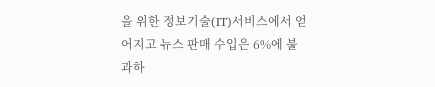을 위한 정보기술(IT)서비스에서 얻어지고 뉴스 판매 수입은 6%에 불과하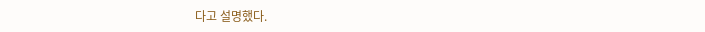다고 설명했다.